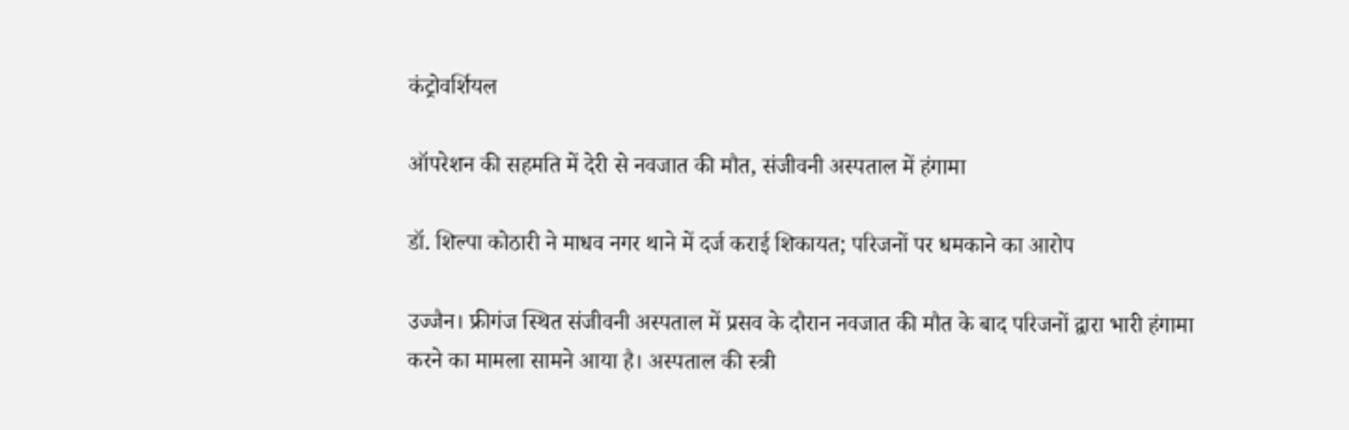कंट्रोवर्शियल

ऑपरेशन की सहमति में देरी से नवजात की मौत, संजीवनी अस्पताल में हंगामा

डॉ. शिल्पा कोठारी ने माधव नगर थाने में दर्ज कराई शिकायत; परिजनों पर धमकाने का आरोप

उज्जैन। फ्रीगंज स्थित संजीवनी अस्पताल में प्रसव के दौरान नवजात की मौत के बाद परिजनों द्वारा भारी हंगामा करने का मामला सामने आया है। अस्पताल की स्त्री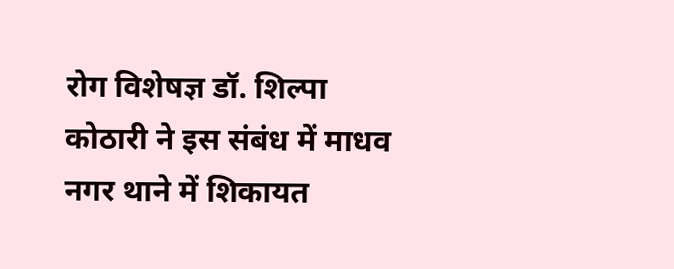रोग विशेषज्ञ डॉ. शिल्पा कोठारी ने इस संबंध में माधव नगर थाने में शिकायत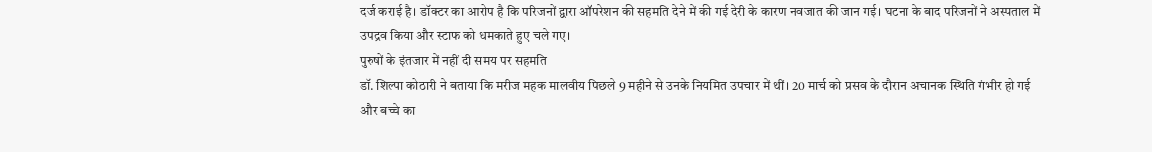दर्ज कराई है। डॉक्टर का आरोप है कि परिजनों द्वारा ऑपरेशन की सहमति देने में की गई देरी के कारण नवजात की जान गई। घटना के बाद परिजनों ने अस्पताल में उपद्रव किया और स्टाफ को धमकाते हुए चले गए।
पुरुषों के इंतजार में नहीं दी समय पर सहमति
डॉ. शिल्पा कोठारी ने बताया कि मरीज महक मालवीय पिछले 9 महीने से उनके नियमित उपचार में थीं। 20 मार्च को प्रसव के दौरान अचानक स्थिति गंभीर हो गई और बच्चे का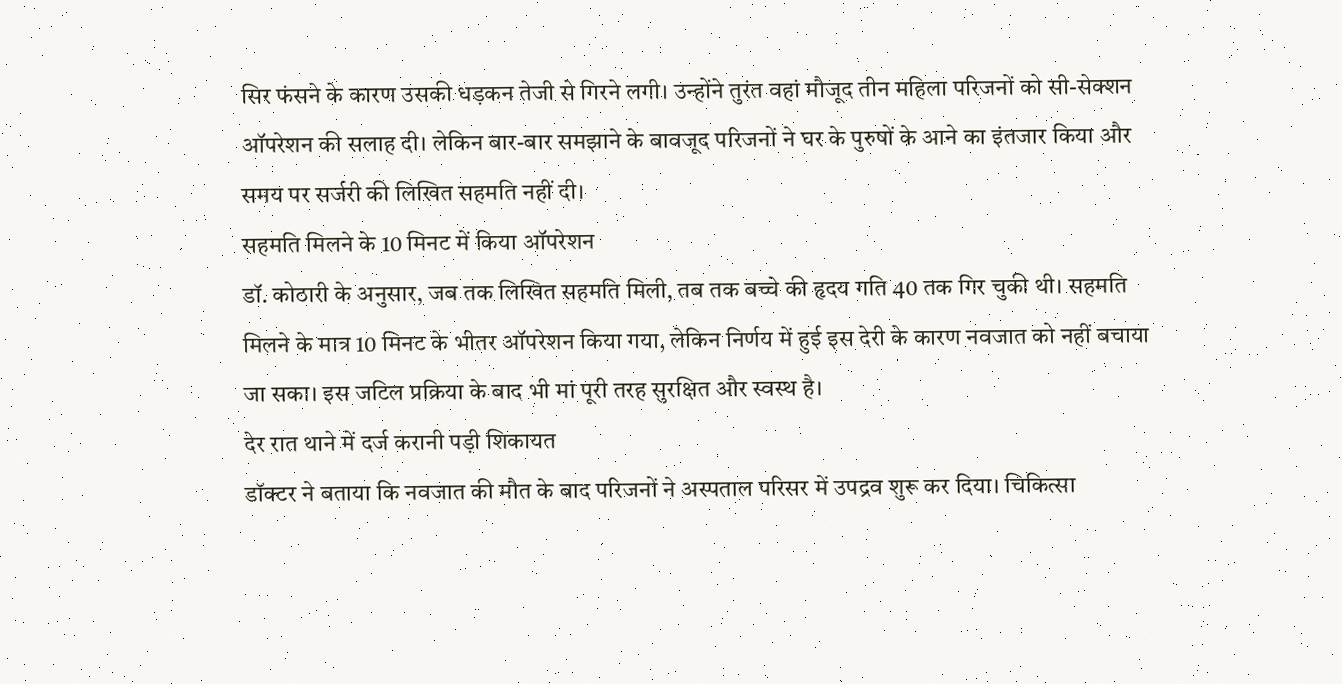सिर फंसने के कारण उसकी धड़कन तेजी से गिरने लगी। उन्होंने तुरंत वहां मौजूद तीन महिला परिजनों को सी-सेक्शन ऑपरेशन की सलाह दी। लेकिन बार-बार समझाने के बावजूद परिजनों ने घर के पुरुषों के आने का इंतजार किया और समय पर सर्जरी की लिखित सहमति नहीं दी।
सहमति मिलने के 10 मिनट में किया ऑपरेशन
डॉ. कोठारी के अनुसार, जब तक लिखित सहमति मिली, तब तक बच्चे की हृदय गति 40 तक गिर चुकी थी। सहमति मिलने के मात्र 10 मिनट के भीतर ऑपरेशन किया गया, लेकिन निर्णय में हुई इस देरी के कारण नवजात को नहीं बचाया जा सका। इस जटिल प्रक्रिया के बाद भी मां पूरी तरह सुरक्षित और स्वस्थ है।
देर रात थाने में दर्ज करानी पड़ी शिकायत
डॉक्टर ने बताया कि नवजात की मौत के बाद परिजनों ने अस्पताल परिसर में उपद्रव शुरू कर दिया। चिकित्सा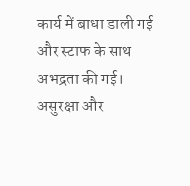कार्य में बाधा डाली गई और स्टाफ के साथ अभद्रता की गई। असुरक्षा और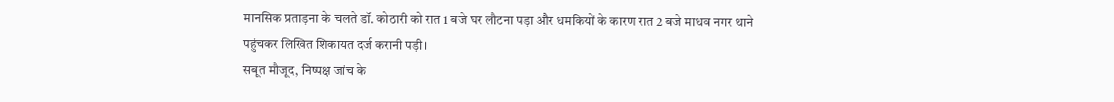मानसिक प्रताड़ना के चलते डॉ. कोठारी को रात 1 बजे घर लौटना पड़ा और धमकियों के कारण रात 2 बजे माधव नगर थाने पहुंचकर लिखित शिकायत दर्ज करानी पड़ी।
सबूत मौजूद, निष्पक्ष जांच के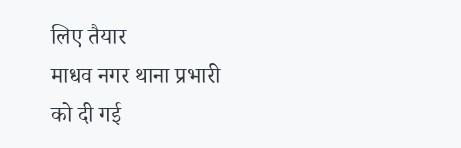लिए तैयार
माधव नगर थाना प्रभारी को दी गई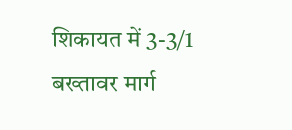शिकायत में 3-3/1 बख्तावर मार्ग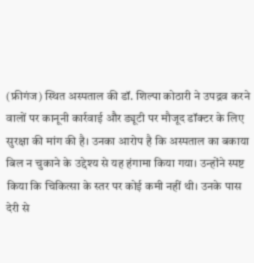(फ्रीगंज) स्थित अस्पताल की डॉ. शिल्पा कोठारी ने उपद्रव करने वालों पर कानूनी कार्रवाई और ड्यूटी पर मौजूद डॉक्टर के लिए सुरक्षा की मांग की है। उनका आरोप है कि अस्पताल का बकाया बिल न चुकाने के उद्देश्य से यह हंगामा किया गया। उन्होंने स्पष्ट किया कि चिकित्सा के स्तर पर कोई कमी नहीं थी। उनके पास देरी से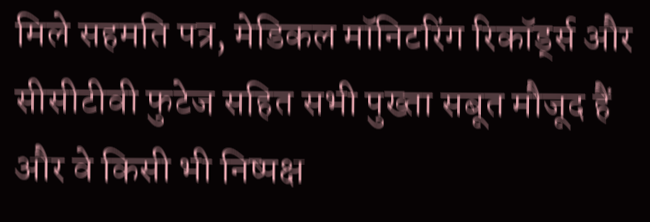मिले सहमति पत्र, मेडिकल मॉनिटरिंग रिकॉर्ड्स और सीसीटीवी फुटेज सहित सभी पुख्ता सबूत मौजूद हैं और वे किसी भी निष्पक्ष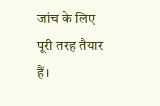जांच के लिए पूरी तरह तैयार हैं।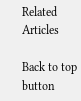Related Articles

Back to top button